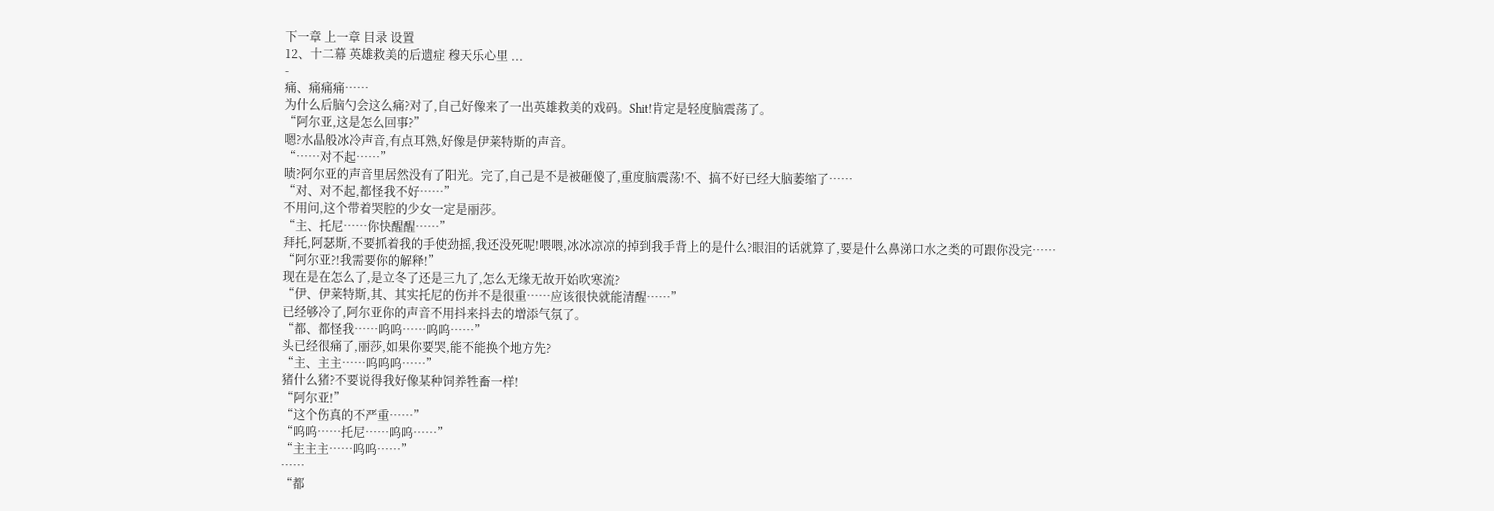下一章 上一章 目录 设置
12、十二幕 英雄救美的后遗症 穆天乐心里 ...
-
痛、痛痛痛……
为什么后脑勺会这么痛?对了,自己好像来了一出英雄救美的戏码。Shit!肯定是轻度脑震荡了。
“阿尔亚,这是怎么回事?”
嗯?水晶般冰冷声音,有点耳熟,好像是伊莱特斯的声音。
“……对不起……”
啧?阿尔亚的声音里居然没有了阳光。完了,自己是不是被砸傻了,重度脑震荡!不、搞不好已经大脑萎缩了……
“对、对不起,都怪我不好……”
不用问,这个带着哭腔的少女一定是丽莎。
“主、托尼……你快醒醒……”
拜托,阿瑟斯,不要抓着我的手使劲摇,我还没死呢!喂喂,冰冰凉凉的掉到我手背上的是什么?眼泪的话就算了,要是什么鼻涕口水之类的可跟你没完……
“阿尔亚?!我需要你的解释!”
现在是在怎么了,是立冬了还是三九了,怎么无缘无故开始吹寒流?
“伊、伊莱特斯,其、其实托尼的伤并不是很重……应该很快就能清醒……”
已经够冷了,阿尔亚你的声音不用抖来抖去的增添气氛了。
“都、都怪我……呜呜……呜呜……”
头已经很痛了,丽莎,如果你要哭,能不能换个地方先?
“主、主主……呜呜呜……”
猪什么猪?不要说得我好像某种饲养牲畜一样!
“阿尔亚!”
“这个伤真的不严重……”
“呜呜……托尼……呜呜……”
“主主主……呜呜……”
……
“都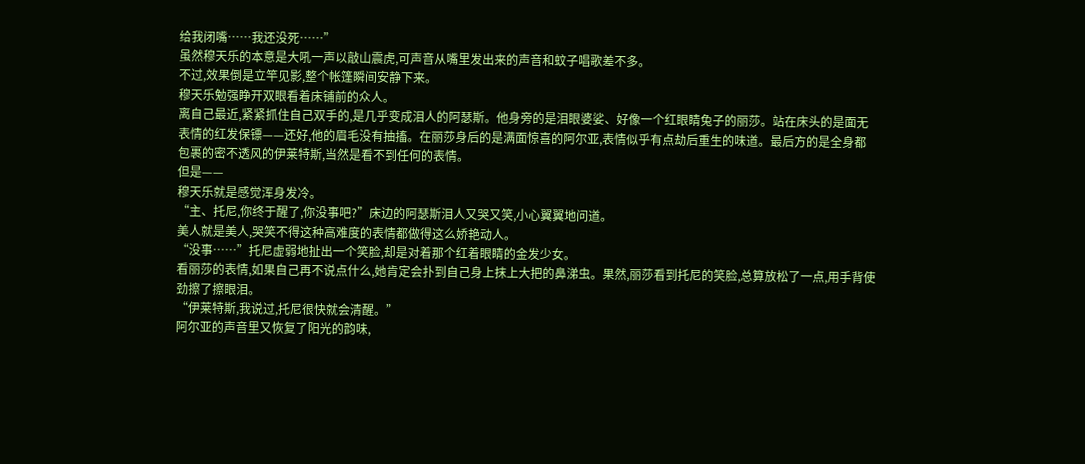给我闭嘴……我还没死……”
虽然穆天乐的本意是大吼一声以敲山震虎,可声音从嘴里发出来的声音和蚊子唱歌差不多。
不过,效果倒是立竿见影,整个帐篷瞬间安静下来。
穆天乐勉强睁开双眼看着床铺前的众人。
离自己最近,紧紧抓住自己双手的,是几乎变成泪人的阿瑟斯。他身旁的是泪眼婆娑、好像一个红眼睛兔子的丽莎。站在床头的是面无表情的红发保镖——还好,他的眉毛没有抽搐。在丽莎身后的是满面惊喜的阿尔亚,表情似乎有点劫后重生的味道。最后方的是全身都包裹的密不透风的伊莱特斯,当然是看不到任何的表情。
但是——
穆天乐就是感觉浑身发冷。
“主、托尼,你终于醒了,你没事吧?”床边的阿瑟斯泪人又哭又笑,小心翼翼地问道。
美人就是美人,哭笑不得这种高难度的表情都做得这么娇艳动人。
“没事……”托尼虚弱地扯出一个笑脸,却是对着那个红着眼睛的金发少女。
看丽莎的表情,如果自己再不说点什么,她肯定会扑到自己身上抹上大把的鼻涕虫。果然,丽莎看到托尼的笑脸,总算放松了一点,用手背使劲擦了擦眼泪。
“伊莱特斯,我说过,托尼很快就会清醒。”
阿尔亚的声音里又恢复了阳光的韵味,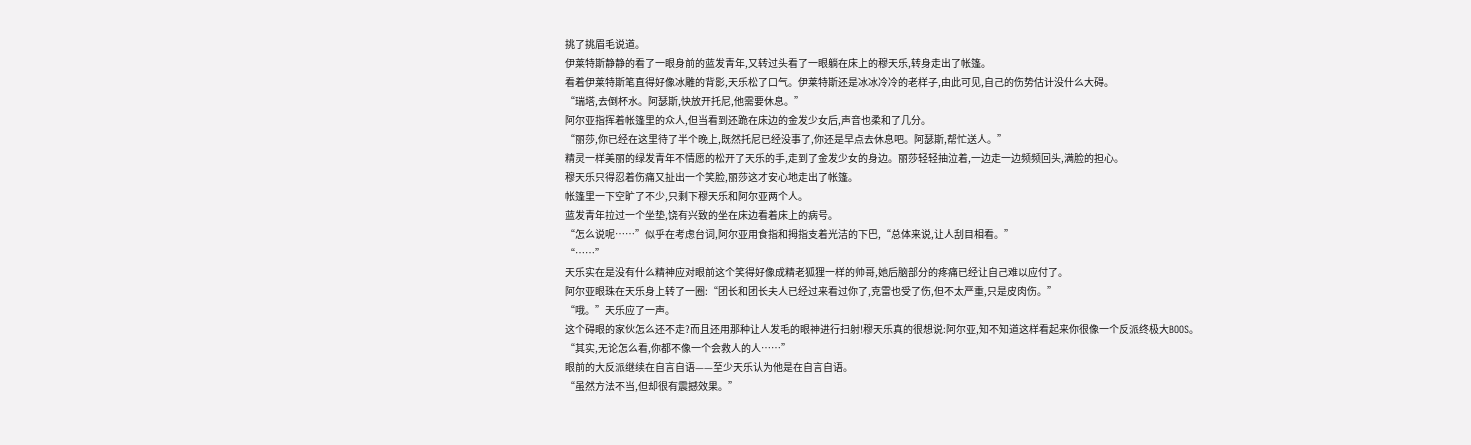挑了挑眉毛说道。
伊莱特斯静静的看了一眼身前的蓝发青年,又转过头看了一眼躺在床上的穆天乐,转身走出了帐篷。
看着伊莱特斯笔直得好像冰雕的背影,天乐松了口气。伊莱特斯还是冰冰冷冷的老样子,由此可见,自己的伤势估计没什么大碍。
“瑞塔,去倒杯水。阿瑟斯,快放开托尼,他需要休息。”
阿尔亚指挥着帐篷里的众人,但当看到还跪在床边的金发少女后,声音也柔和了几分。
“丽莎,你已经在这里待了半个晚上,既然托尼已经没事了,你还是早点去休息吧。阿瑟斯,帮忙送人。”
精灵一样美丽的绿发青年不情愿的松开了天乐的手,走到了金发少女的身边。丽莎轻轻抽泣着,一边走一边频频回头,满脸的担心。
穆天乐只得忍着伤痛又扯出一个笑脸,丽莎这才安心地走出了帐篷。
帐篷里一下空旷了不少,只剩下穆天乐和阿尔亚两个人。
蓝发青年拉过一个坐垫,饶有兴致的坐在床边看着床上的病号。
“怎么说呢……”似乎在考虑台词,阿尔亚用食指和拇指支着光洁的下巴,“总体来说,让人刮目相看。”
“……”
天乐实在是没有什么精神应对眼前这个笑得好像成精老狐狸一样的帅哥,她后脑部分的疼痛已经让自己难以应付了。
阿尔亚眼珠在天乐身上转了一圈:“团长和团长夫人已经过来看过你了,克雷也受了伤,但不太严重,只是皮肉伤。”
“哦。”天乐应了一声。
这个碍眼的家伙怎么还不走?而且还用那种让人发毛的眼神进行扫射!穆天乐真的很想说:阿尔亚,知不知道这样看起来你很像一个反派终极大BOOS。
“其实,无论怎么看,你都不像一个会救人的人……”
眼前的大反派继续在自言自语——至少天乐认为他是在自言自语。
“虽然方法不当,但却很有震撼效果。”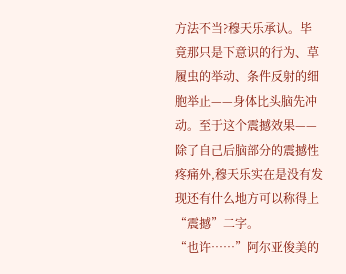方法不当?穆天乐承认。毕竟那只是下意识的行为、草履虫的举动、条件反射的细胞举止——身体比头脑先冲动。至于这个震撼效果——除了自己后脑部分的震撼性疼痛外,穆天乐实在是没有发现还有什么地方可以称得上“震撼”二字。
“也许……”阿尔亚俊美的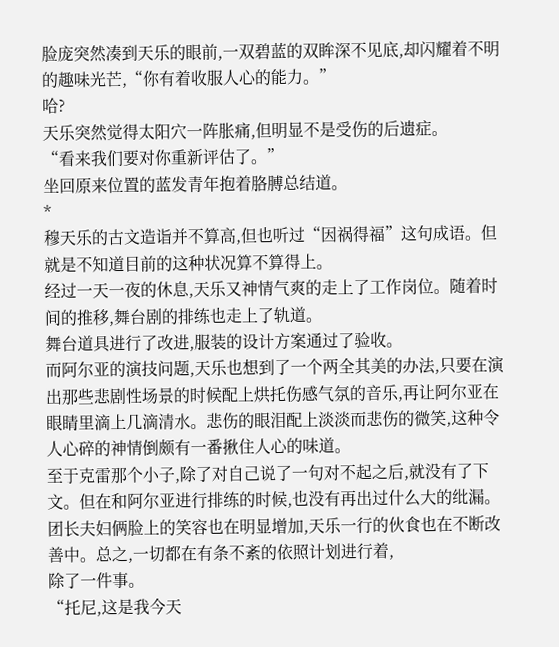脸庞突然凑到天乐的眼前,一双碧蓝的双眸深不见底,却闪耀着不明的趣味光芒,“你有着收服人心的能力。”
哈?
天乐突然觉得太阳穴一阵胀痛,但明显不是受伤的后遗症。
“看来我们要对你重新评估了。”
坐回原来位置的蓝发青年抱着胳膊总结道。
*
穆天乐的古文造诣并不算高,但也听过“因祸得福”这句成语。但就是不知道目前的这种状况算不算得上。
经过一天一夜的休息,天乐又神情气爽的走上了工作岗位。随着时间的推移,舞台剧的排练也走上了轨道。
舞台道具进行了改进,服装的设计方案通过了验收。
而阿尔亚的演技问题,天乐也想到了一个两全其美的办法,只要在演出那些悲剧性场景的时候配上烘托伤感气氛的音乐,再让阿尔亚在眼睛里滴上几滴清水。悲伤的眼泪配上淡淡而悲伤的微笑,这种令人心碎的神情倒颇有一番揪住人心的味道。
至于克雷那个小子,除了对自己说了一句对不起之后,就没有了下文。但在和阿尔亚进行排练的时候,也没有再出过什么大的纰漏。团长夫妇俩脸上的笑容也在明显增加,天乐一行的伙食也在不断改善中。总之,一切都在有条不紊的依照计划进行着,
除了一件事。
“托尼,这是我今天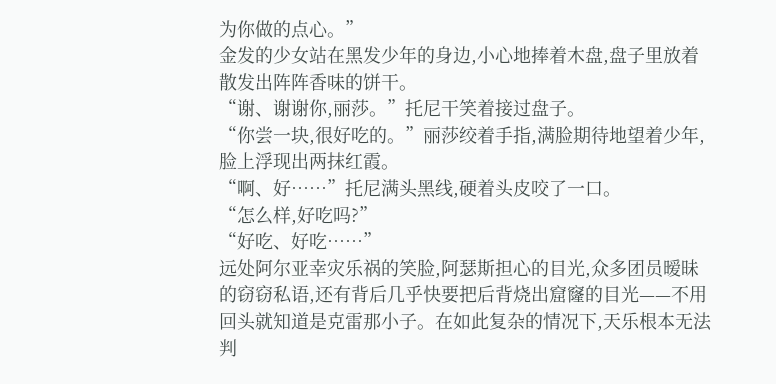为你做的点心。”
金发的少女站在黑发少年的身边,小心地捧着木盘,盘子里放着散发出阵阵香味的饼干。
“谢、谢谢你,丽莎。”托尼干笑着接过盘子。
“你尝一块,很好吃的。”丽莎绞着手指,满脸期待地望着少年,脸上浮现出两抹红霞。
“啊、好……”托尼满头黑线,硬着头皮咬了一口。
“怎么样,好吃吗?”
“好吃、好吃……”
远处阿尔亚幸灾乐祸的笑脸,阿瑟斯担心的目光,众多团员暧昧的窃窃私语,还有背后几乎快要把后背烧出窟窿的目光——不用回头就知道是克雷那小子。在如此复杂的情况下,天乐根本无法判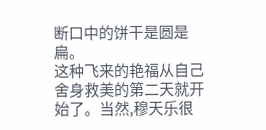断口中的饼干是圆是扁。
这种飞来的艳福从自己舍身救美的第二天就开始了。当然,穆天乐很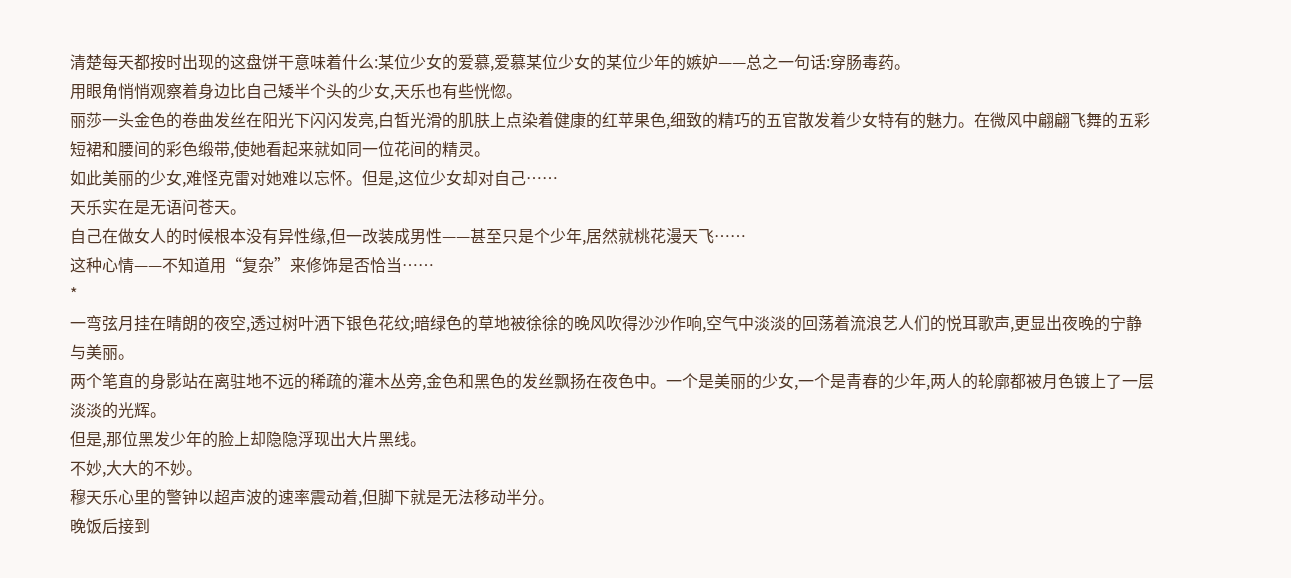清楚每天都按时出现的这盘饼干意味着什么:某位少女的爱慕,爱慕某位少女的某位少年的嫉妒——总之一句话:穿肠毒药。
用眼角悄悄观察着身边比自己矮半个头的少女,天乐也有些恍惚。
丽莎一头金色的卷曲发丝在阳光下闪闪发亮,白皙光滑的肌肤上点染着健康的红苹果色,细致的精巧的五官散发着少女特有的魅力。在微风中翩翩飞舞的五彩短裙和腰间的彩色缎带,使她看起来就如同一位花间的精灵。
如此美丽的少女,难怪克雷对她难以忘怀。但是,这位少女却对自己……
天乐实在是无语问苍天。
自己在做女人的时候根本没有异性缘,但一改装成男性——甚至只是个少年,居然就桃花漫天飞……
这种心情——不知道用“复杂”来修饰是否恰当……
*
一弯弦月挂在晴朗的夜空,透过树叶洒下银色花纹;暗绿色的草地被徐徐的晚风吹得沙沙作响,空气中淡淡的回荡着流浪艺人们的悦耳歌声,更显出夜晚的宁静与美丽。
两个笔直的身影站在离驻地不远的稀疏的灌木丛旁,金色和黑色的发丝飘扬在夜色中。一个是美丽的少女,一个是青春的少年,两人的轮廓都被月色镀上了一层淡淡的光辉。
但是,那位黑发少年的脸上却隐隐浮现出大片黑线。
不妙,大大的不妙。
穆天乐心里的警钟以超声波的速率震动着,但脚下就是无法移动半分。
晚饭后接到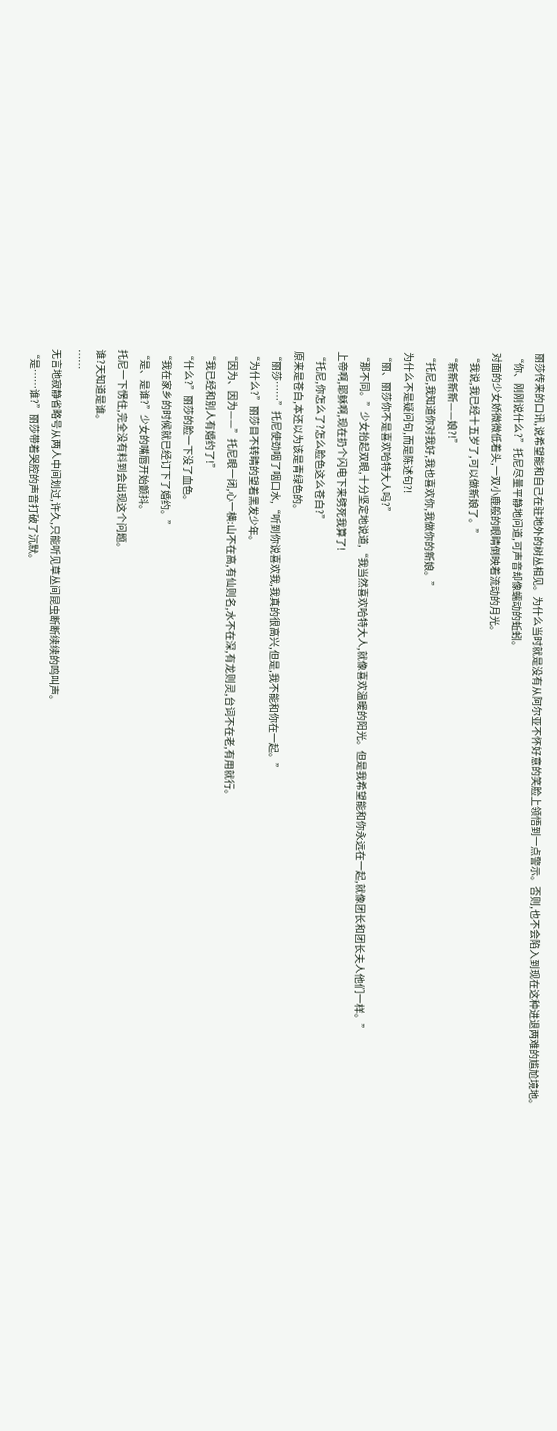丽莎传来的口讯,说希望能和自己在驻地外的树丛相见。为什么当时就是没有从阿尔亚不怀好意的笑脸上领悟到一点警示。否则,也不会陷入到现在这种进退两难的尴尬境地。
“你、刚刚说什么?”托尼尽量平静地问道,可声音却像蠕动的蚯蚓。
对面的少女娇微微低着头,一双小鹿般的眼睛倒映着流动的月光。
“我说,我已经十五岁了,可以做新娘了。”
“新新新新——娘?!”
“托尼,我知道你对我好,我也喜欢你,我做你的新娘。”
为什么不是疑问句,而是陈述句?!
“丽、丽莎你不是喜欢哈特大人吗?”
“那不同。”少女抬起双眼,十分坚定地说道,“我当然喜欢哈特大人,就像喜欢温暖的阳光。但是我希望能和你永远在一起,就像团长和团长夫人他们一样。”
上帝啊,耶稣啊,现在扔个闪电下来劈死我算了!
“托尼,你怎么了?怎么脸色这么苍白?”
原来是苍白,本还以为该是青绿色的。
“丽莎……”托尼使劲咽了咽口水,“听到你说喜欢我,我真的很高兴,但是,我不能和你在一起。”
“为什么?”丽莎目不转睛的望着黑发少年。
“因为、因为——”托尼眼一闭,心一横:山不在高,有仙则名,水不在深,有龙则灵,台词不在老,有用就行。
“我已经和别人有婚约了!”
“什么?”丽莎的脸一下没了血色。
“我在家乡的时候就已经订下了婚约。”
“是、是谁?”少女的嘴唇开始颤抖。
托尼一下愣住,完全没有料到会出现这个问题。
谁?天知道是谁。
……
无言地寂静省略号从两人中间划过,许久,只能听见草丛间昆虫断断续续的鸣叫声。
“是……谁?”丽莎带着哭腔的声音打破了沉默。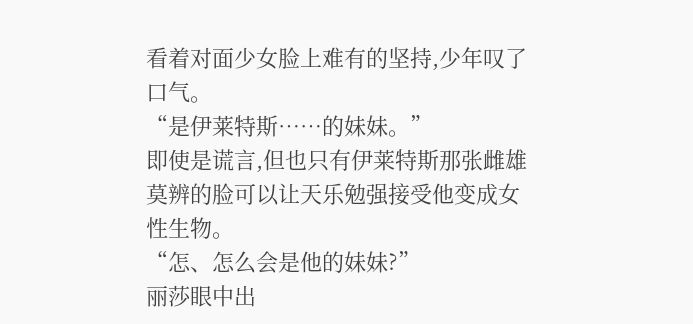看着对面少女脸上难有的坚持,少年叹了口气。
“是伊莱特斯……的妹妹。”
即使是谎言,但也只有伊莱特斯那张雌雄莫辨的脸可以让天乐勉强接受他变成女性生物。
“怎、怎么会是他的妹妹?”
丽莎眼中出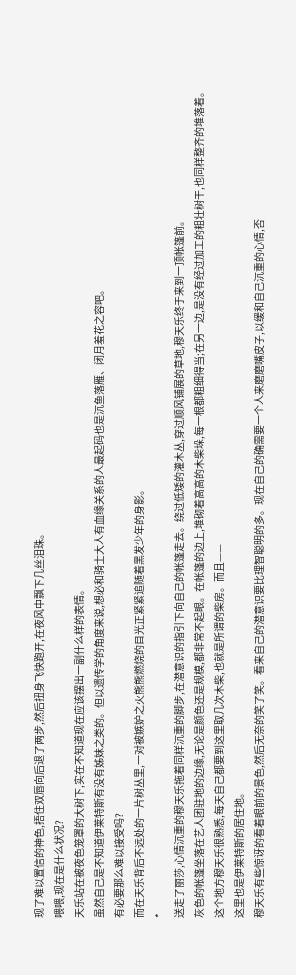现了难以置信的神色,捂住双唇向后退了两步,然后扭身飞快跑开,在夜风中飘下几丝泪珠。
喂喂,现在是什么状况?
天乐站在被夜色笼罩的大树下,实在不知道现在应该摆出一副什么样的表情。
虽然自己是不知道伊莱特斯有没有姊妹之类的。但以遗传学的角度来说,想必和骑士大人有血缘关系的人最起码也是沉鱼落雁、闭月羞花之容吧。
有必要那么难以接受吗?
而在天乐背后不远处的一片树丛里,一对被嫉妒之火熊熊燃烧的目光正紧紧追随着黑发少年的身影。
*
送走了丽莎,心情沉重的穆天乐拖着同样沉重的脚步,在潜意识的指引下向自己的帐篷走去。绕过低矮的灌木丛,穿过顺风铺展的草地,穆天乐终于来到一顶帐篷前。
灰色的帐篷坐落在艺人团驻地的边缘,无论是颜色还是规模,都非常不起眼。在帐篷的边上,堆砌着高高的木柴垛,每一根都粗细得当;在另一边,是没有经过加工的粗壮树干,也同样整齐的堆落着。
这个地方穆天乐很熟悉,每天自己都要到这里取几次木柴,也就是所谓的柴房。而且——
这里也是伊莱特斯的居住地。
穆天乐有些惊讶的看着眼前的景色,然后无奈的笑了笑。看来自己的潜意识要比理智聪明的多。现在自己的确需要一个人来磨磨嘴皮子,以缓和自己沉重的心情,否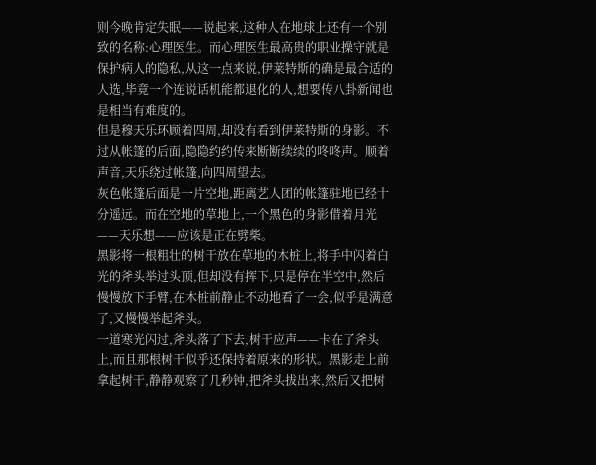则今晚肯定失眠——说起来,这种人在地球上还有一个别致的名称:心理医生。而心理医生最高贵的职业操守就是保护病人的隐私,从这一点来说,伊莱特斯的确是最合适的人选,毕竟一个连说话机能都退化的人,想要传八卦新闻也是相当有难度的。
但是穆天乐环顾着四周,却没有看到伊莱特斯的身影。不过从帐篷的后面,隐隐约约传来断断续续的咚咚声。顺着声音,天乐绕过帐篷,向四周望去。
灰色帐篷后面是一片空地,距离艺人团的帐篷驻地已经十分遥远。而在空地的草地上,一个黑色的身影借着月光——天乐想——应该是正在劈柴。
黑影将一根粗壮的树干放在草地的木桩上,将手中闪着白光的斧头举过头顶,但却没有挥下,只是停在半空中,然后慢慢放下手臂,在木桩前静止不动地看了一会,似乎是满意了,又慢慢举起斧头。
一道寒光闪过,斧头落了下去,树干应声——卡在了斧头上,而且那根树干似乎还保持着原来的形状。黑影走上前拿起树干,静静观察了几秒钟,把斧头拔出来,然后又把树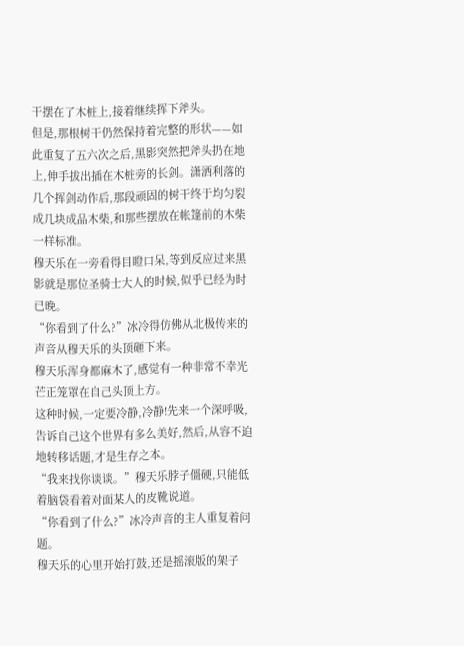干摆在了木桩上,接着继续挥下斧头。
但是,那根树干仍然保持着完整的形状——如此重复了五六次之后,黑影突然把斧头扔在地上,伸手拔出插在木桩旁的长剑。潇洒利落的几个挥剑动作后,那段顽固的树干终于均匀裂成几块成品木柴,和那些摆放在帐篷前的木柴一样标准。
穆天乐在一旁看得目瞪口呆,等到反应过来黑影就是那位圣骑士大人的时候,似乎已经为时已晚。
“你看到了什么?”冰冷得仿佛从北极传来的声音从穆天乐的头顶砸下来。
穆天乐浑身都麻木了,感觉有一种非常不幸光芒正笼罩在自己头顶上方。
这种时候,一定要冷静,冷静!先来一个深呼吸,告诉自己这个世界有多么美好,然后,从容不迫地转移话题,才是生存之本。
“我来找你谈谈。”穆天乐脖子僵硬,只能低着脑袋看着对面某人的皮靴说道。
“你看到了什么?”冰冷声音的主人重复着问题。
穆天乐的心里开始打鼓,还是摇滚版的架子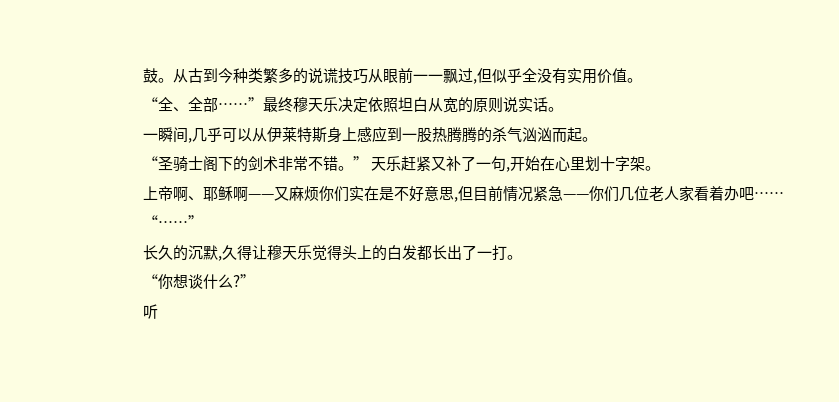鼓。从古到今种类繁多的说谎技巧从眼前一一飘过,但似乎全没有实用价值。
“全、全部……”最终穆天乐决定依照坦白从宽的原则说实话。
一瞬间,几乎可以从伊莱特斯身上感应到一股热腾腾的杀气汹汹而起。
“圣骑士阁下的剑术非常不错。” 天乐赶紧又补了一句,开始在心里划十字架。
上帝啊、耶稣啊——又麻烦你们实在是不好意思,但目前情况紧急——你们几位老人家看着办吧……
“……”
长久的沉默,久得让穆天乐觉得头上的白发都长出了一打。
“你想谈什么?”
听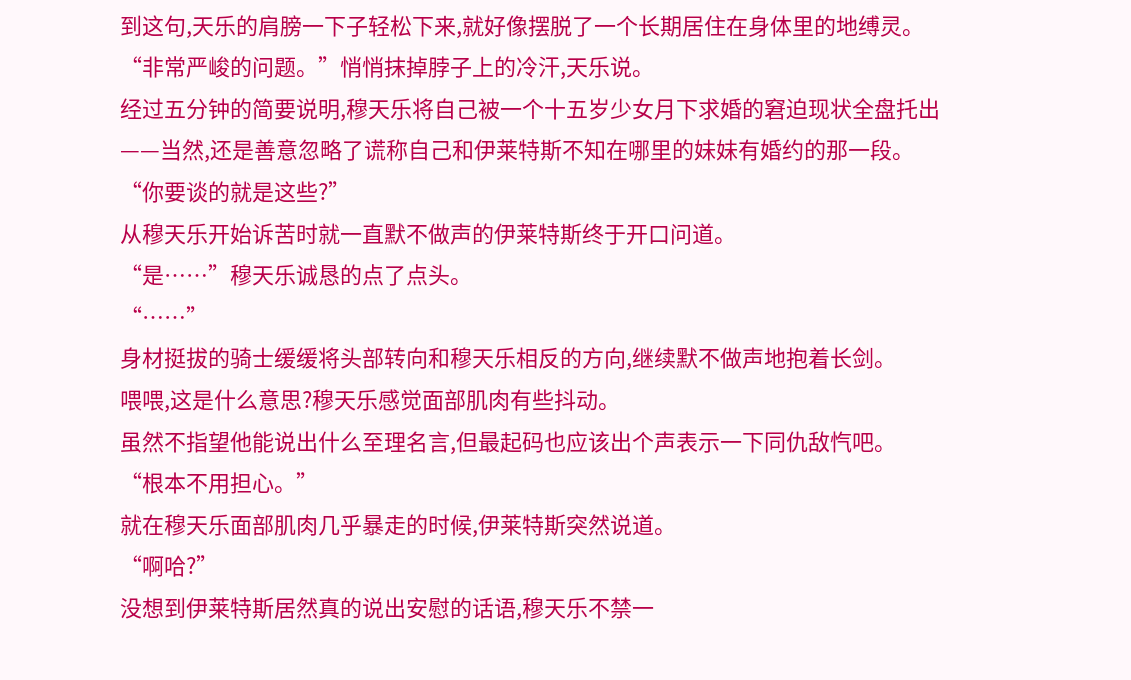到这句,天乐的肩膀一下子轻松下来,就好像摆脱了一个长期居住在身体里的地缚灵。
“非常严峻的问题。”悄悄抹掉脖子上的冷汗,天乐说。
经过五分钟的简要说明,穆天乐将自己被一个十五岁少女月下求婚的窘迫现状全盘托出——当然,还是善意忽略了谎称自己和伊莱特斯不知在哪里的妹妹有婚约的那一段。
“你要谈的就是这些?”
从穆天乐开始诉苦时就一直默不做声的伊莱特斯终于开口问道。
“是……”穆天乐诚恳的点了点头。
“……”
身材挺拔的骑士缓缓将头部转向和穆天乐相反的方向,继续默不做声地抱着长剑。
喂喂,这是什么意思?穆天乐感觉面部肌肉有些抖动。
虽然不指望他能说出什么至理名言,但最起码也应该出个声表示一下同仇敌忾吧。
“根本不用担心。”
就在穆天乐面部肌肉几乎暴走的时候,伊莱特斯突然说道。
“啊哈?”
没想到伊莱特斯居然真的说出安慰的话语,穆天乐不禁一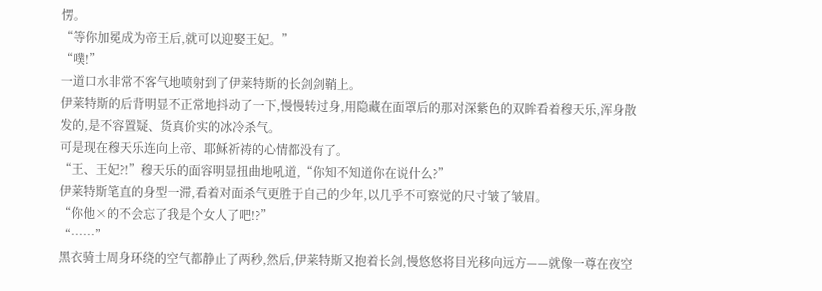愣。
“等你加冕成为帝王后,就可以迎娶王妃。”
“噗!”
一道口水非常不客气地喷射到了伊莱特斯的长剑剑鞘上。
伊莱特斯的后背明显不正常地抖动了一下,慢慢转过身,用隐藏在面罩后的那对深紫色的双眸看着穆天乐,浑身散发的,是不容置疑、货真价实的冰冷杀气。
可是现在穆天乐连向上帝、耶稣祈祷的心情都没有了。
“王、王妃?!”穆天乐的面容明显扭曲地吼道,“你知不知道你在说什么?”
伊莱特斯笔直的身型一滞,看着对面杀气更胜于自己的少年,以几乎不可察觉的尺寸皱了皱眉。
“你他×的不会忘了我是个女人了吧!?”
“……”
黑衣骑士周身环绕的空气都静止了两秒,然后,伊莱特斯又抱着长剑,慢悠悠将目光移向远方——就像一尊在夜空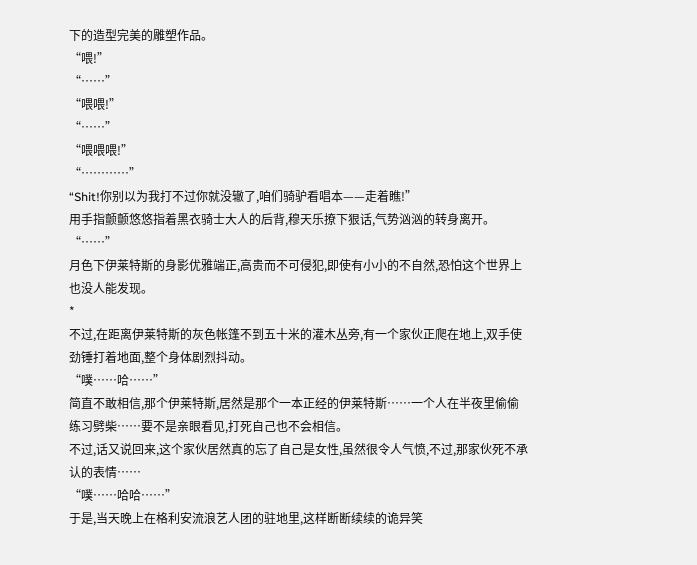下的造型完美的雕塑作品。
“喂!”
“……”
“喂喂!”
“……”
“喂喂喂!”
“…………”
“Shit!你别以为我打不过你就没辙了,咱们骑驴看唱本——走着瞧!”
用手指颤颤悠悠指着黑衣骑士大人的后背,穆天乐撩下狠话,气势汹汹的转身离开。
“……”
月色下伊莱特斯的身影优雅端正,高贵而不可侵犯,即使有小小的不自然,恐怕这个世界上也没人能发现。
*
不过,在距离伊莱特斯的灰色帐篷不到五十米的灌木丛旁,有一个家伙正爬在地上,双手使劲锤打着地面,整个身体剧烈抖动。
“噗……哈……”
简直不敢相信,那个伊莱特斯,居然是那个一本正经的伊莱特斯……一个人在半夜里偷偷练习劈柴……要不是亲眼看见,打死自己也不会相信。
不过,话又说回来,这个家伙居然真的忘了自己是女性,虽然很令人气愤,不过,那家伙死不承认的表情……
“噗……哈哈……”
于是,当天晚上在格利安流浪艺人团的驻地里,这样断断续续的诡异笑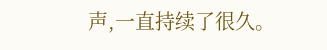声,一直持续了很久。